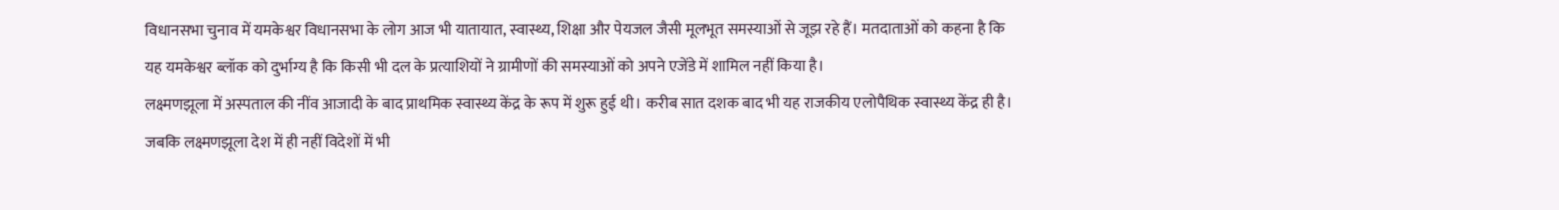विधानसभा चुनाव में यमकेश्वर विधानसभा के लोग आज भी यातायात, स्वास्थ्य, शिक्षा और पेयजल जैसी मूलभूत समस्याओं से जूझ रहे हैं। मतदाताओं को कहना है कि यह यमकेश्वर ब्लॉक को दुर्भाग्य है कि किसी भी दल के प्रत्याशियों ने ग्रामीणों की समस्याओं को अपने एजेंडे में शामिल नहीं किया है।
लक्ष्मणझूला में अस्पताल की नींव आजादी के बाद प्राथमिक स्वास्थ्य केंद्र के रूप में शुरू हुई थी। करीब सात दशक बाद भी यह राजकीय एलोपैथिक स्वास्थ्य केंद्र ही है। जबकि लक्ष्मणझूला देश में ही नहीं विदेशों में भी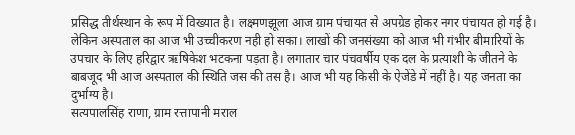प्रसिद्ध तीर्थस्थान के रूप में विख्यात है। लक्ष्मणझूला आज ग्राम पंचायत से अपग्रेड होकर नगर पंचायत हो गई है। लेकिन अस्पताल का आज भी उच्चीकरण नही हो सका। लाखों की जनसंख्या को आज भी गंभीर बीमारियों के उपचार के लिए हरिद्वार ऋषिकेश भटकना पड़ता है। लगातार चार पंचवर्षीय एक दल के प्रत्याशी के जीतने के बाबजूद भी आज अस्पताल की स्थिति जस की तस है। आज भी यह किसी के ऐजेंडे में नहीं है। यह जनता का दुर्भाग्य है।
सत्यपालसिंह राणा, ग्राम रत्तापानी मराल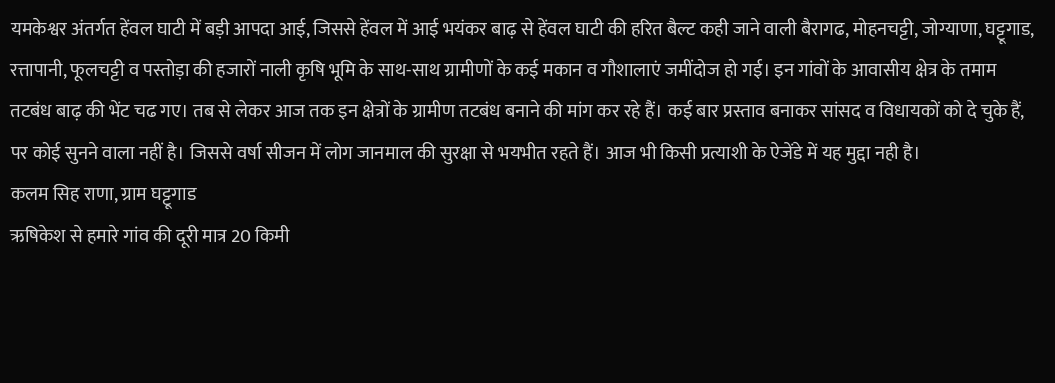यमकेश्वर अंतर्गत हेंवल घाटी में बड़ी आपदा आई, जिससे हेंवल में आई भयंकर बाढ़ से हेंवल घाटी की हरित बैल्ट कही जाने वाली बैरागढ, मोहनचट्टी, जोग्याणा, घट्टूगाड, रत्तापानी, फूलचट्टी व पस्तोड़ा की हजारों नाली कृषि भूमि के साथ-साथ ग्रामीणों के कई मकान व गौशालाएं जमींदोज हो गई। इन गांवों के आवासीय क्षेत्र के तमाम तटबंध बाढ़ की भेंट चढ गए। तब से लेकर आज तक इन क्षेत्रों के ग्रामीण तटबंध बनाने की मांग कर रहे हैं। कई बार प्रस्ताव बनाकर सांसद व विधायकों को दे चुके हैं, पर कोई सुनने वाला नहीं है। जिससे वर्षा सीजन में लोग जानमाल की सुरक्षा से भयभीत रहते हैं। आज भी किसी प्रत्याशी के ऐजेंडे में यह मुद्दा नही है।
कलम सिह राणा, ग्राम घट्टूगाड
ऋषिकेश से हमारे गांव की दूरी मात्र 20 किमी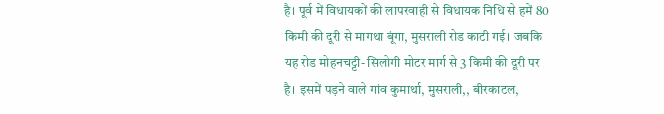है। पूर्व में विधायकों की लापरवाही से विधायक निधि से हमें 80 किमी की दूरी से मागथा बूंगा, मुसराली रोड काटी गई। जबकि यह रोड मोहनचट्टी- सिलोगी मोटर मार्ग से 3 किमी की दूरी पर है। इसमें पड़ने वाले गांव कुमार्था, मुसराली,, बीरकाटल,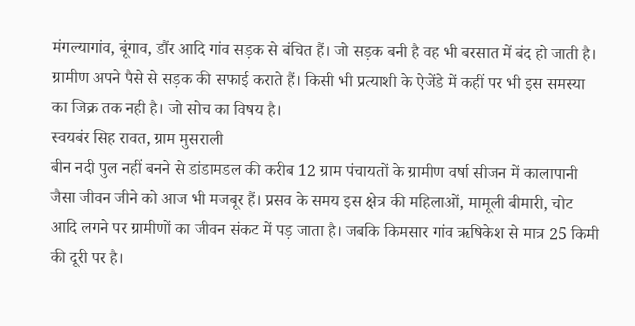मंगल्यागांव, बूंगाव, डौंर आदि गांव सड़क से बंचित हैं। जो सड़क बनी है वह भी बरसात में बंद हो जाती है। ग्रामीण अपने पैसे से सड़क की सफाई कराते हैं। किसी भी प्रत्याशी के ऐजेंडे में कहीं पर भी इस समस्या का जिक्र तक नही है। जो सोच का विषय है।
स्वयबंर सिह रावत, ग्राम मुसराली
बीन नदी पुल नहीं बनने से डांडामडल की करीब 12 ग्राम पंचायतों के ग्रामीण वर्षा सीजन में कालापानी जैसा जीवन जीने को आज भी मजबूर हैं। प्रसव के समय इस क्षेत्र की महिलाओं, मामूली बीमारी, चोट आदि लगने पर ग्रामीणों का जीवन संकट में पड़ जाता है। जबकि किमसार गांव ऋषिकेश से मात्र 25 किमी की दूरी पर है।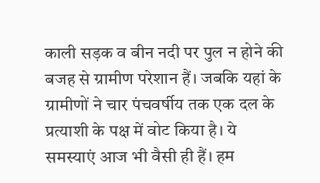काली सड़क व बीन नदी पर पुल न होने की बजह से ग्रामीण परेशान हैं। जबकि यहां के ग्रामीणों ने चार पंचवर्षीय तक एक दल के प्रत्याशी के पक्ष में वोट किया है। ये समस्याएं आज भी वैसी ही हैं। हम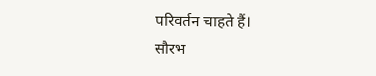परिवर्तन चाहते हैं।
सौरभ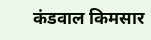कंडवाल किमसार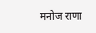मनोज राणा